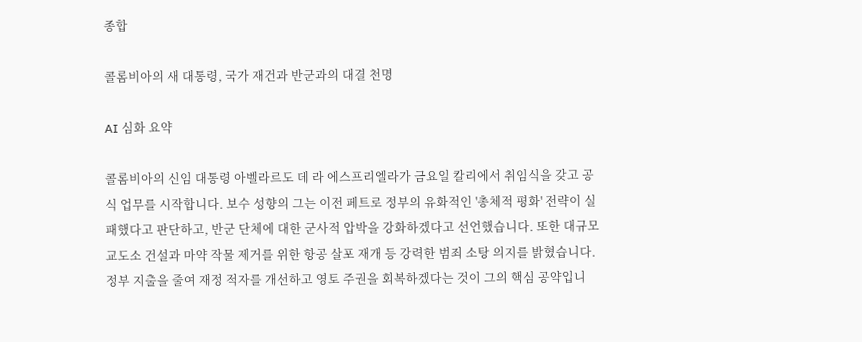종합

콜롬비아의 새 대통령, 국가 재건과 반군과의 대결 천명

AI 심화 요약

콜롬비아의 신임 대통령 아벨라르도 데 라 에스프리엘라가 금요일 칼리에서 취임식을 갖고 공식 업무를 시작합니다. 보수 성향의 그는 이전 페트로 정부의 유화적인 '총체적 평화' 전략이 실패했다고 판단하고, 반군 단체에 대한 군사적 압박을 강화하겠다고 선언했습니다. 또한 대규모 교도소 건설과 마약 작물 제거를 위한 항공 살포 재개 등 강력한 범죄 소탕 의지를 밝혔습니다. 정부 지출을 줄여 재정 적자를 개선하고 영토 주권을 회복하겠다는 것이 그의 핵심 공약입니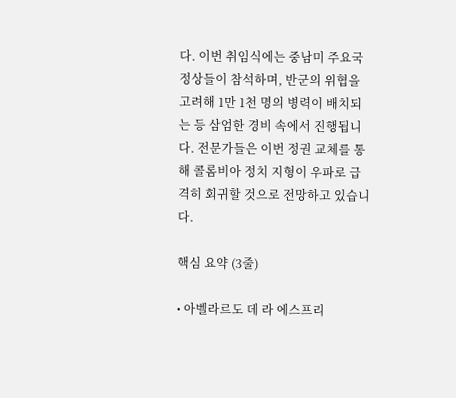다. 이번 취임식에는 중남미 주요국 정상들이 참석하며, 반군의 위협을 고려해 1만 1천 명의 병력이 배치되는 등 삼엄한 경비 속에서 진행됩니다. 전문가들은 이번 정권 교체를 통해 콜롬비아 정치 지형이 우파로 급격히 회귀할 것으로 전망하고 있습니다.

핵심 요약 (3줄)

• 아벨라르도 데 라 에스프리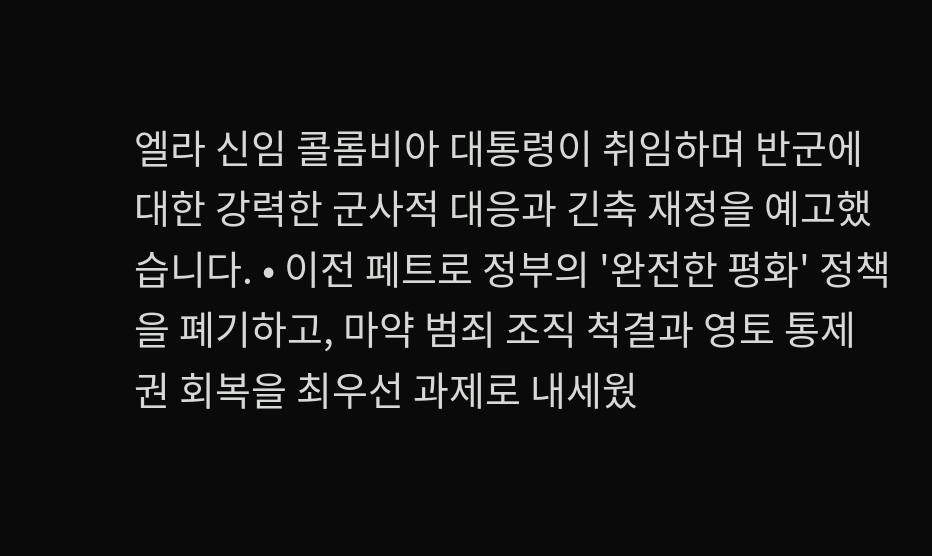엘라 신임 콜롬비아 대통령이 취임하며 반군에 대한 강력한 군사적 대응과 긴축 재정을 예고했습니다. • 이전 페트로 정부의 '완전한 평화' 정책을 폐기하고, 마약 범죄 조직 척결과 영토 통제권 회복을 최우선 과제로 내세웠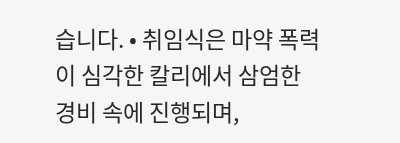습니다. • 취임식은 마약 폭력이 심각한 칼리에서 삼엄한 경비 속에 진행되며,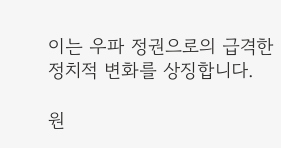이는 우파 정권으로의 급격한 정치적 변화를 상징합니다.

원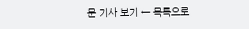문 기사 보기 ← 목록으로